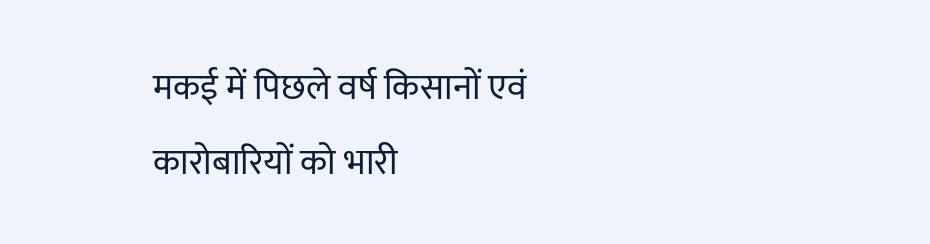मकई में पिछले वर्ष किसानों एवं कारोबारियों को भारी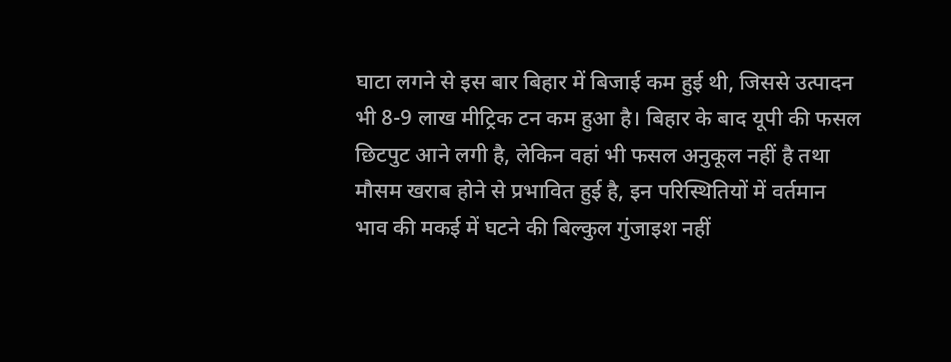घाटा लगने से इस बार बिहार में बिजाई कम हुई थी, जिससे उत्पादन भी 8-9 लाख मीट्रिक टन कम हुआ है। बिहार के बाद यूपी की फसल छिटपुट आने लगी है, लेकिन वहां भी फसल अनुकूल नहीं है तथा मौसम खराब होने से प्रभावित हुई है, इन परिस्थितियों में वर्तमान भाव की मकई में घटने की बिल्कुल गुंजाइश नहीं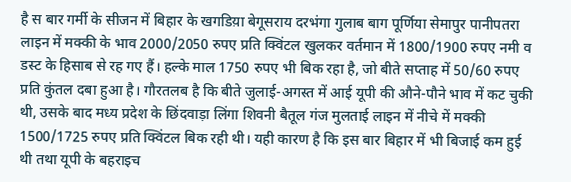है स बार गर्मी के सीजन में बिहार के खगडिय़ा बेगूसराय दरभंगा गुलाब बाग पूर्णिया सेमापुर पानीपतरा लाइन में मक्की के भाव 2000/2050 रुपए प्रति क्विंटल खुलकर वर्तमान में 1800/1900 रुपए नमी व डस्ट के हिसाब से रह गए हैं। हल्के माल 1750 रुपए भी बिक रहा है, जो बीते सप्ताह में 50/60 रुपए प्रति कुंतल दबा हुआ है। गौरतलब है कि बीते जुलाई-अगस्त में आई यूपी की औने-पौने भाव में कट चुकी थी, उसके बाद मध्य प्रदेश के छिंदवाड़ा लिंगा शिवनी बैतूल गंज मुलताई लाइन में नीचे में मक्की 1500/1725 रुपए प्रति क्विंटल बिक रही थी। यही कारण है कि इस बार बिहार में भी बिजाई कम हुई थी तथा यूपी के बहराइच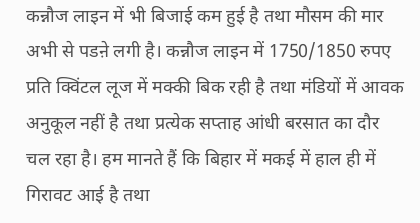कन्नौज लाइन में भी बिजाई कम हुई है तथा मौसम की मार अभी से पडऩे लगी है। कन्नौज लाइन में 1750/1850 रुपए प्रति क्विंटल लूज में मक्की बिक रही है तथा मंडियों में आवक अनुकूल नहीं है तथा प्रत्येक सप्ताह आंधी बरसात का दौर चल रहा है। हम मानते हैं कि बिहार में मकई में हाल ही में गिरावट आई है तथा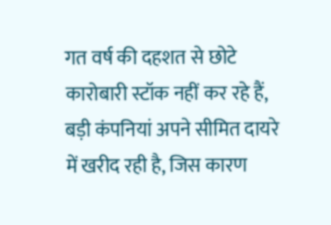गत वर्ष की दहशत से छोटे कारोबारी स्टॉक नहीं कर रहे हैं, बड़ी कंपनियां अपने सीमित दायरे में खरीद रही है, जिस कारण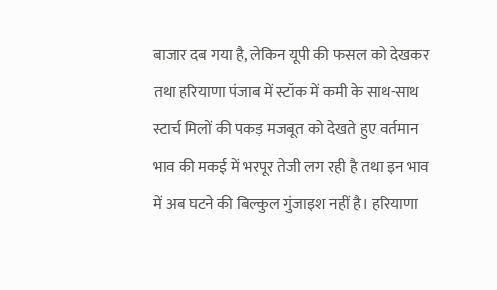बाजार दब गया है, लेकिन यूपी की फसल को देखकर तथा हरियाणा पंजाब में स्टॉक में कमी के साथ-साथ स्टार्च मिलों की पकड़ मजबूत को देखते हुए वर्तमान भाव की मकई में भरपूर तेजी लग रही है तथा इन भाव में अब घटने की बिल्कुल गुंजाइश नहीं है। हरियाणा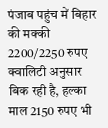पंजाब पहुंच में बिहार की मक्की 2200/2250 रुपए क्वालिटी अनुसार बिक रही है, हल्का माल 2150 रुपए भी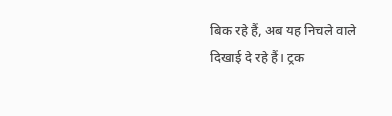बिक रहे हैं, अब यह निचले वाले दिखाई दे रहे हैं। ट्रक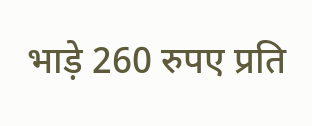भाड़े 260 रुपए प्रति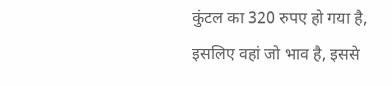कुंटल का 320 रुपए हो गया है, इसलिए वहां जो भाव है, इससे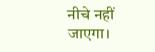नीचे नहीं जाएगा।